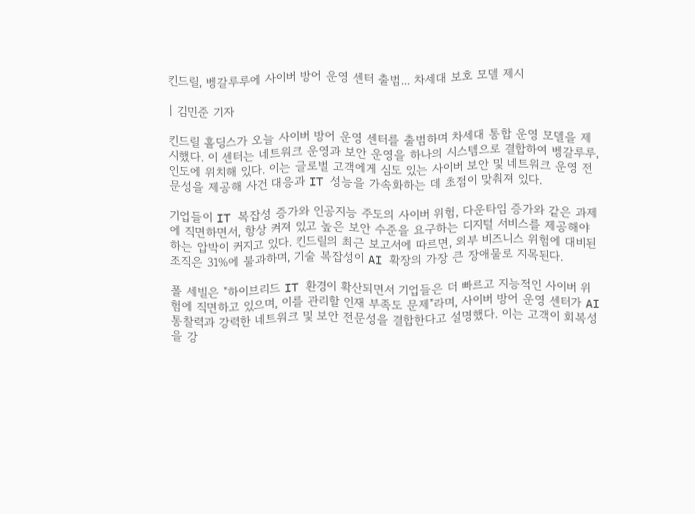킨드릴, 벵갈루루에 사이버 방어 운영 센터 출범... 차세대 보호 모델 제시

| 김민준 기자

킨드릴 홀딩스가 오늘 사이버 방어 운영 센터를 출범하며 차세대 통합 운영 모델을 제시했다. 이 센터는 네트워크 운영과 보안 운영을 하나의 시스템으로 결합하여 벵갈루루, 인도에 위치해 있다. 이는 글로벌 고객에게 심도 있는 사이버 보안 및 네트워크 운영 전문성을 제공해 사건 대응과 IT 성능을 가속화하는 데 초점이 맞춰져 있다.

기업들이 IT 복잡성 증가와 인공지능 주도의 사이버 위험, 다운타임 증가와 같은 과제에 직면하면서, 항상 켜져 있고 높은 보안 수준을 요구하는 디지털 서비스를 제공해야 하는 압박이 커지고 있다. 킨드릴의 최근 보고서에 따르면, 외부 비즈니스 위험에 대비된 조직은 31%에 불과하며, 기술 복잡성이 AI 확장의 가장 큰 장애물로 지목된다.

폴 세빌은 "하이브리드 IT 환경이 확산되면서 기업들은 더 빠르고 지능적인 사이버 위험에 직면하고 있으며, 이를 관리할 인재 부족도 문제"라며, 사이버 방어 운영 센터가 AI 통찰력과 강력한 네트워크 및 보안 전문성을 결합한다고 설명했다. 이는 고객이 회복성을 강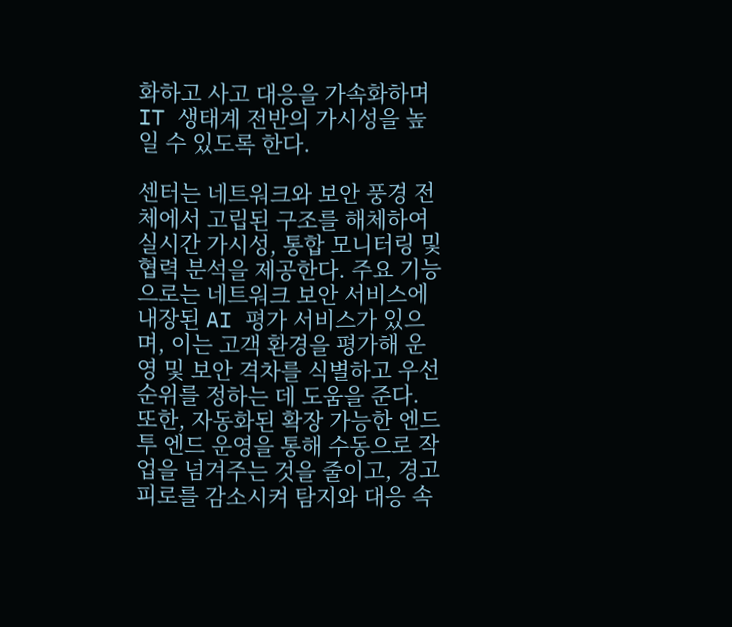화하고 사고 대응을 가속화하며 IT 생태계 전반의 가시성을 높일 수 있도록 한다.

센터는 네트워크와 보안 풍경 전체에서 고립된 구조를 해체하여 실시간 가시성, 통합 모니터링 및 협력 분석을 제공한다. 주요 기능으로는 네트워크 보안 서비스에 내장된 AI 평가 서비스가 있으며, 이는 고객 환경을 평가해 운영 및 보안 격차를 식별하고 우선 순위를 정하는 데 도움을 준다. 또한, 자동화된 확장 가능한 엔드 투 엔드 운영을 통해 수동으로 작업을 넘겨주는 것을 줄이고, 경고 피로를 감소시켜 탐지와 대응 속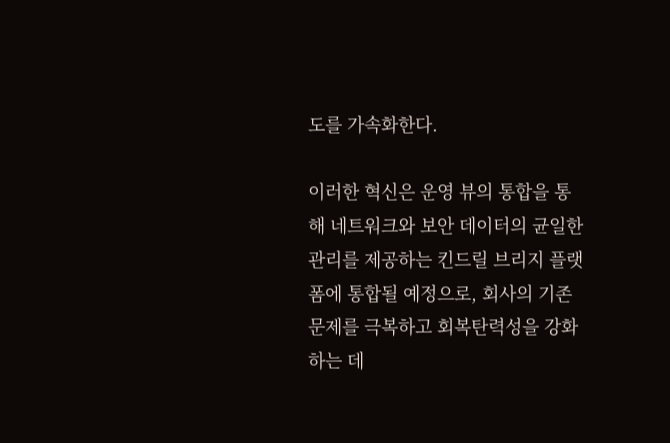도를 가속화한다.

이러한 혁신은 운영 뷰의 통합을 통해 네트워크와 보안 데이터의 균일한 관리를 제공하는 킨드릴 브리지 플랫폼에 통합될 예정으로, 회사의 기존 문제를 극복하고 회복탄력성을 강화하는 데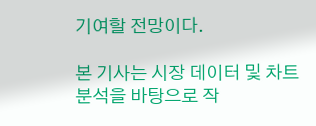기여할 전망이다.

본 기사는 시장 데이터 및 차트 분석을 바탕으로 작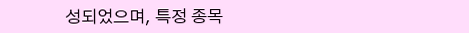성되었으며, 특정 종목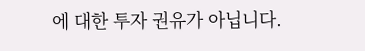에 대한 투자 권유가 아닙니다.